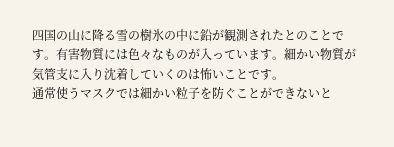四国の山に降る雪の樹氷の中に鉛が観測されたとのことです。有害物質には色々なものが入っています。細かい物質が気管支に入り沈着していくのは怖いことです。
通常使うマスクでは細かい粒子を防ぐことができないと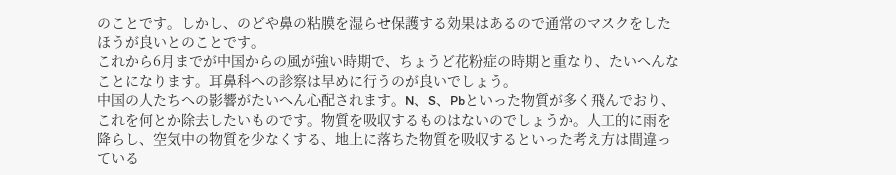のことです。しかし、のどや鼻の粘膜を湿らせ保護する効果はあるので通常のマスクをしたほうが良いとのことです。
これから6月までが中国からの風が強い時期で、ちょうど花粉症の時期と重なり、たいへんなことになります。耳鼻科への診察は早めに行うのが良いでしょう。
中国の人たちへの影響がたいへん心配されます。N、S、Pbといった物質が多く飛んでおり、これを何とか除去したいものです。物質を吸収するものはないのでしょうか。人工的に雨を降らし、空気中の物質を少なくする、地上に落ちた物質を吸収するといった考え方は間違っている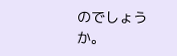のでしょうか。